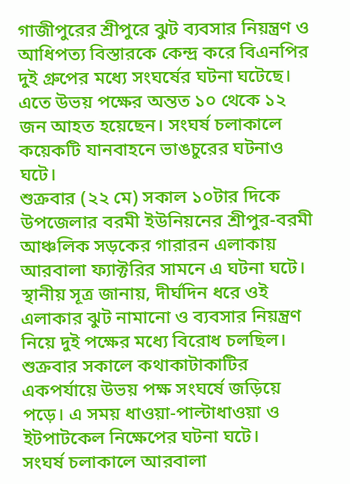গাজীপুরের শ্রীপুরে ঝুট ব্যবসার নিয়ন্ত্রণ ও আধিপত্য বিস্তারকে কেন্দ্র করে বিএনপির দুই গ্রুপের মধ্যে সংঘর্ষের ঘটনা ঘটেছে। এতে উভয় পক্ষের অন্তত ১০ থেকে ১২ জন আহত হয়েছেন। সংঘর্ষ চলাকালে কয়েকটি যানবাহনে ভাঙচুরের ঘটনাও ঘটে।
শুক্রবার (২২ মে) সকাল ১০টার দিকে উপজেলার বরমী ইউনিয়নের শ্রীপুর-বরমী আঞ্চলিক সড়কের গারারন এলাকায় আরবালা ফ্যাক্টরির সামনে এ ঘটনা ঘটে।
স্থানীয় সূত্র জানায়, দীর্ঘদিন ধরে ওই এলাকার ঝুট নামানো ও ব্যবসার নিয়ন্ত্রণ নিয়ে দুই পক্ষের মধ্যে বিরোধ চলছিল। শুক্রবার সকালে কথাকাটাকাটির একপর্যায়ে উভয় পক্ষ সংঘর্ষে জড়িয়ে পড়ে। এ সময় ধাওয়া-পাল্টাধাওয়া ও ইটপাটকেল নিক্ষেপের ঘটনা ঘটে।
সংঘর্ষ চলাকালে আরবালা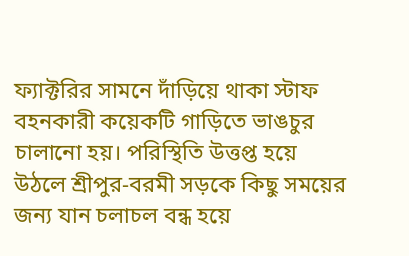ফ্যাক্টরির সামনে দাঁড়িয়ে থাকা স্টাফ বহনকারী কয়েকটি গাড়িতে ভাঙচুর চালানো হয়। পরিস্থিতি উত্তপ্ত হয়ে উঠলে শ্রীপুর-বরমী সড়কে কিছু সময়ের জন্য যান চলাচল বন্ধ হয়ে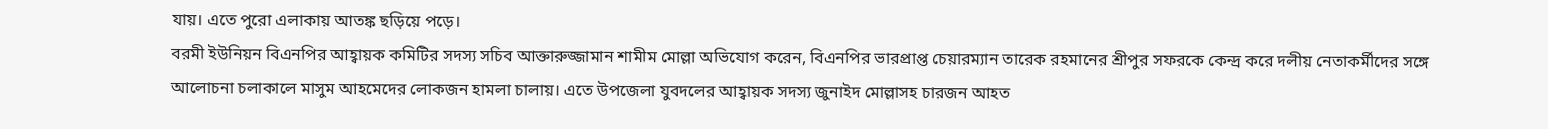যায়। এতে পুরো এলাকায় আতঙ্ক ছড়িয়ে পড়ে।
বরমী ইউনিয়ন বিএনপির আহ্বায়ক কমিটির সদস্য সচিব আক্তারুজ্জামান শামীম মোল্লা অভিযোগ করেন, বিএনপির ভারপ্রাপ্ত চেয়ারম্যান তারেক রহমানের শ্রীপুর সফরকে কেন্দ্র করে দলীয় নেতাকর্মীদের সঙ্গে আলোচনা চলাকালে মাসুম আহমেদের লোকজন হামলা চালায়। এতে উপজেলা যুবদলের আহ্বায়ক সদস্য জুনাইদ মোল্লাসহ চারজন আহত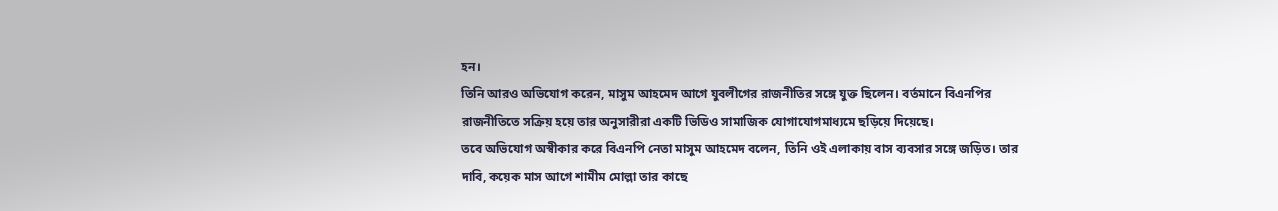হন।
তিনি আরও অভিযোগ করেন, মাসুম আহমেদ আগে যুবলীগের রাজনীতির সঙ্গে যুক্ত ছিলেন। বর্তমানে বিএনপির রাজনীতিতে সক্রিয় হয়ে তার অনুসারীরা একটি ভিডিও সামাজিক যোগাযোগমাধ্যমে ছড়িয়ে দিয়েছে।
তবে অভিযোগ অস্বীকার করে বিএনপি নেতা মাসুম আহমেদ বলেন, তিনি ওই এলাকায় বাস ব্যবসার সঙ্গে জড়িত। তার দাবি, কয়েক মাস আগে শামীম মোল্লা তার কাছে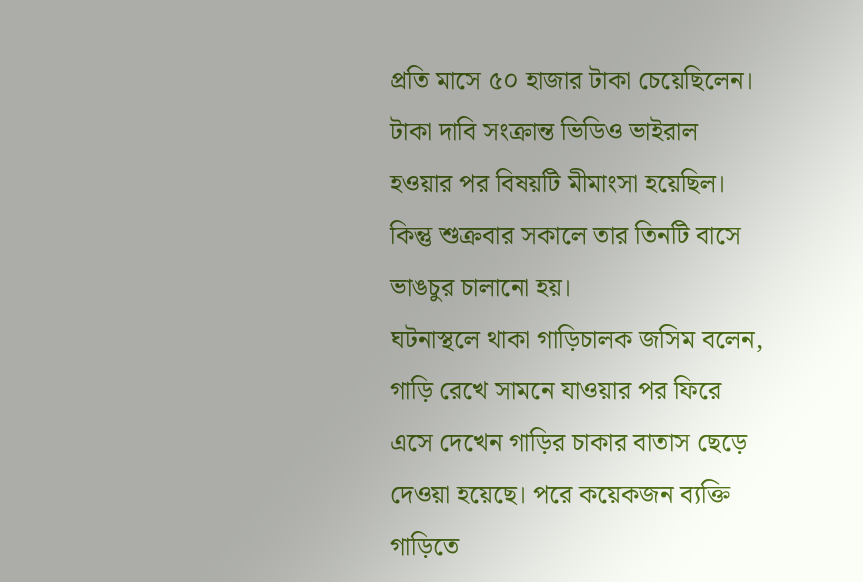প্রতি মাসে ৫০ হাজার টাকা চেয়েছিলেন। টাকা দাবি সংক্রান্ত ভিডিও ভাইরাল হওয়ার পর বিষয়টি মীমাংসা হয়েছিল। কিন্তু শুক্রবার সকালে তার তিনটি বাসে ভাঙচুর চালানো হয়।
ঘটনাস্থলে থাকা গাড়িচালক জসিম বলেন, গাড়ি রেখে সামনে যাওয়ার পর ফিরে এসে দেখেন গাড়ির চাকার বাতাস ছেড়ে দেওয়া হয়েছে। পরে কয়েকজন ব্যক্তি গাড়িতে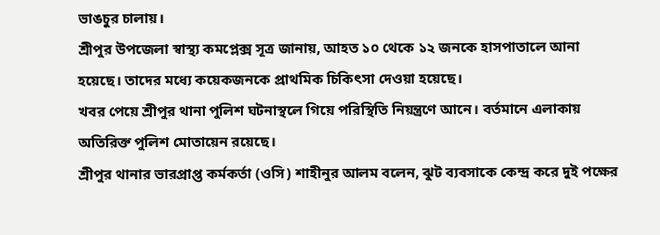ভাঙচুর চালায়।
শ্রীপুর উপজেলা স্বাস্থ্য কমপ্লেক্স সূত্র জানায়, আহত ১০ থেকে ১২ জনকে হাসপাতালে আনা হয়েছে। তাদের মধ্যে কয়েকজনকে প্রাথমিক চিকিৎসা দেওয়া হয়েছে।
খবর পেয়ে শ্রীপুর থানা পুলিশ ঘটনাস্থলে গিয়ে পরিস্থিতি নিয়ন্ত্রণে আনে। বর্তমানে এলাকায় অতিরিক্ত পুলিশ মোতায়েন রয়েছে।
শ্রীপুর থানার ভারপ্রাপ্ত কর্মকর্তা (ওসি) শাহীনুর আলম বলেন, ঝুট ব্যবসাকে কেন্দ্র করে দুই পক্ষের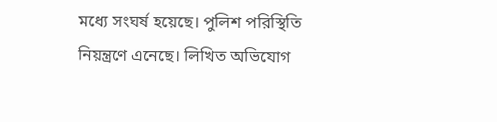মধ্যে সংঘর্ষ হয়েছে। পুলিশ পরিস্থিতি নিয়ন্ত্রণে এনেছে। লিখিত অভিযোগ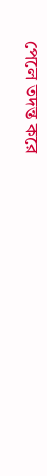পেলে তদন্ত করে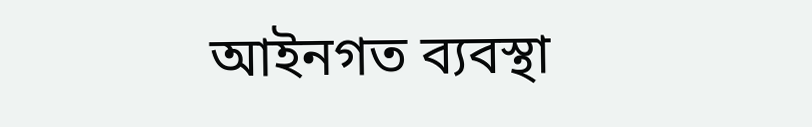আইনগত ব্যবস্থা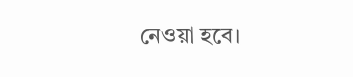নেওয়া হবে।